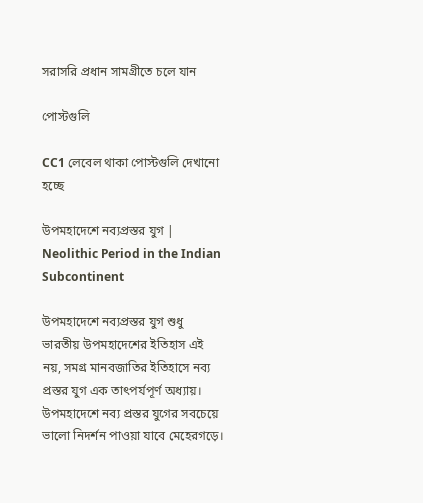সরাসরি প্রধান সামগ্রীতে চলে যান

পোস্টগুলি

CC1 লেবেল থাকা পোস্টগুলি দেখানো হচ্ছে

উপমহাদেশে নব্যপ্রস্তর যুগ | Neolithic Period in the Indian Subcontinent

উপমহাদেশে নব্যপ্রস্তর যুগ শুধু  ভারতীয় উপমহাদেশের ইতিহাস এই নয়, সমগ্র মানবজাতির ইতিহাসে নব্য প্রস্তর যুগ এক তাৎপর্যপূর্ণ অধ্যায়। উপমহাদেশে নব্য প্রস্তর যুগের সবচেয়ে ভালো নিদর্শন পাওয়া যাবে মেহেরগড়ে।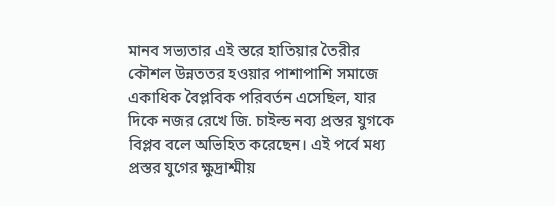মানব সভ্যতার এই স্তরে হাতিয়ার তৈরীর কৌশল উন্নততর হওয়ার পাশাপাশি সমাজে একাধিক বৈপ্লবিক পরিবর্তন এসেছিল, যার দিকে নজর রেখে জি. চাইল্ড নব্য প্রস্তর যুগকে বিপ্লব বলে অভিহিত করেছেন। এই পর্বে মধ্য প্রস্তর যুগের ক্ষুদ্রাশ্মীয়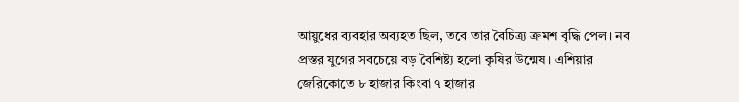আয়ুধের ব্যবহার অব্যহত ছিল, তবে তার বৈচিত্র্য ক্রমশ বৃদ্ধি পেল। নব প্রস্তর যুগের সবচেয়ে বড় বৈশিষ্ট্য হলো কৃষির উন্মেষ। এশিয়ার জেরিকোতে ৮ হাজার কিংবা ৭ হাজার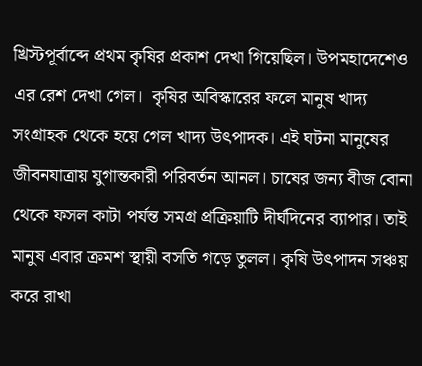খ্রিস্টপূর্বাব্দে প্রথম কৃষির প্রকাশ দেখা গিয়েছিল। উপমহাদেশেও এর রেশ দেখা গেল।  কৃষির অবিস্কারের ফলে মানুষ খাদ্য সংগ্রাহক থেকে হয়ে গেল খাদ্য উৎপাদক। এই ঘটনা মানুষের জীবনযাত্রায় যুগান্তকারী পরিবর্তন আনল। চাষের জন্য বীজ বোনা থেকে ফসল কাটা পর্যন্ত সমগ্র প্রক্রিয়াটি দীর্ঘদিনের ব্যাপার। তাই মানুষ এবার ক্রমশ স্থায়ী বসতি গড়ে তুলল। কৃষি উৎপাদন সঞ্চয় করে রাখা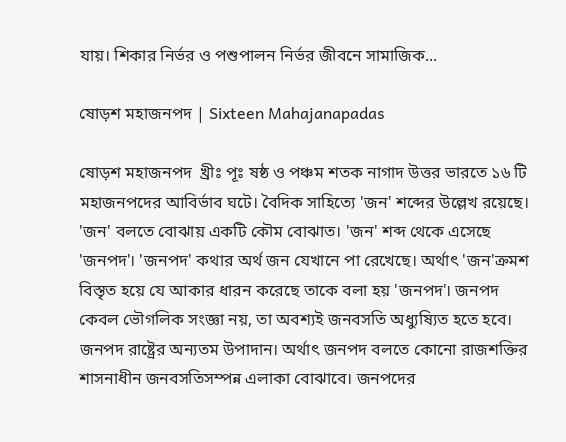যায়। শিকার নির্ভর ও পশুপালন নির্ভর জীবনে সামাজিক...

ষোড়শ মহাজনপদ | Sixteen Mahajanapadas

ষোড়শ মহাজনপদ  খ্রীঃ পূঃ ষষ্ঠ ও পঞ্চম শতক নাগাদ উত্তর ভারতে ১৬ টি মহাজনপদের আবির্ভাব ঘটে। বৈদিক সাহিত্যে 'জন' শব্দের উল্লেখ রয়েছে। 'জন' বলতে বোঝায় একটি কৌম বোঝাত। 'জন' শব্দ থেকে এসেছে 'জনপদ'। 'জনপদ' কথার অর্থ জন যেখানে পা রেখেছে। অর্থাৎ 'জন'ক্রমশ বিস্তৃত হয়ে যে আকার ধারন করেছে তাকে বলা হয় 'জনপদ'। জনপদ কেবল ভৌগলিক সংজ্ঞা নয়, তা অবশ্যই জনবসতি অধ্যুষ্যিত হতে হবে। জনপদ রাষ্ট্রের অন্যতম উপাদান। অর্থাৎ জনপদ বলতে কোনো রাজশক্তির শাসনাধীন জনবসতিসম্পন্ন এলাকা বোঝাবে। জনপদের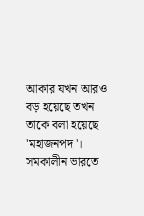আকার যখন আরও বড় হয়েছে তখন তাকে বলা হয়েছে 'মহাজনপদ'। সমকালীন ভারতে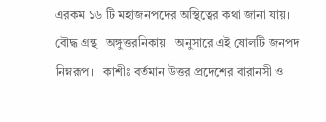এরকম ১৬ টি মহাজনপদের অস্থিত্বের কথা জানা যায়। বৌদ্ধ গ্রন্থ   অঙ্গুত্তরনিকায়   অনুসারে এই ষোলটি জনপদ নিম্নরূপ।   কাশীঃ বর্তমান উত্তর প্রদেশের বারানসী ও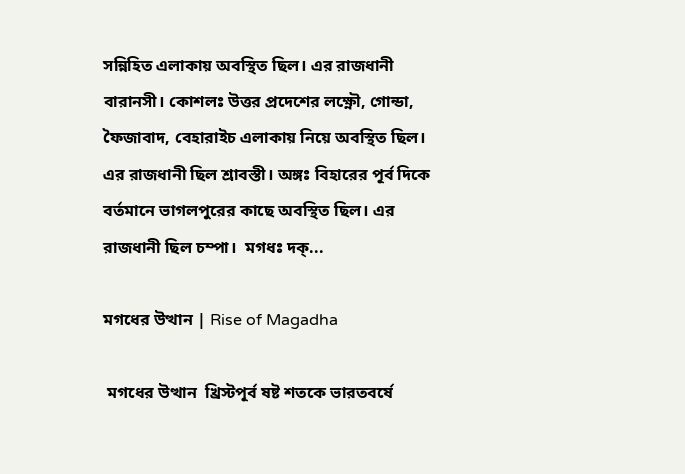সন্নিহিত এলাকায় অবস্থিত ছিল। এর রাজধানী বারানসী। কোশলঃ উত্তর প্রদেশের লক্ষ্ণৌ, গোন্ডা, ফৈজাবাদ, বেহারাইচ এলাকায় নিয়ে অবস্থিত ছিল। এর রাজধানী ছিল শ্রাবস্তী। অঙ্গঃ বিহারের পূর্ব দিকে বর্তমানে ভাগলপুরের কাছে অবস্থিত ছিল। এর রাজধানী ছিল চম্পা।  মগধঃ দক্...

মগধের উত্থান | Rise of Magadha

 মগধের উত্থান  খ্রিস্টপূর্ব ষষ্ট শতকে ভারতবর্ষে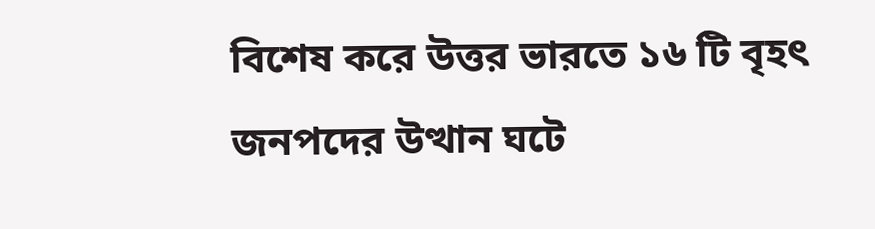বিশেষ করে উত্তর ভারতে ১৬ টি বৃহৎ জনপদের উত্থান ঘটে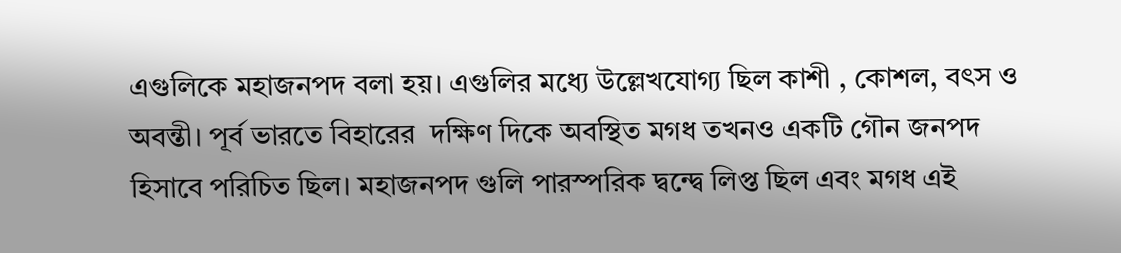এগুলিকে মহাজনপদ বলা হয়। এগুলির মধ্যে উল্লেখযোগ্য ছিল কাশী , কোশল, বৎস ও অবন্তী। পূর্ব ভারতে বিহারের  দক্ষিণ দিকে অবস্থিত মগধ তখনও একটি গৌন জনপদ হিসাবে পরিচিত ছিল। মহাজনপদ গুলি পারস্পরিক দ্বন্দ্বে লিপ্ত ছিল এবং মগধ এই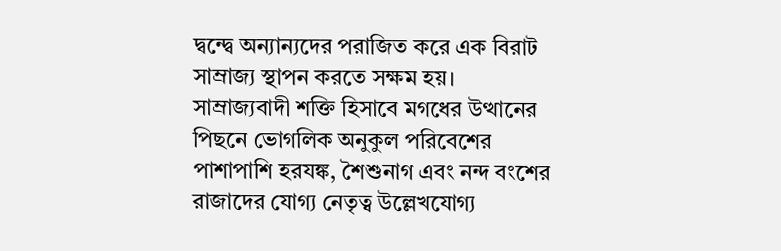দ্বন্দ্বে অন্যান্যদের পরাজিত করে এক বিরাট সাম্রাজ্য স্থাপন করতে সক্ষম হয়। সাম্রাজ্যবাদী শক্তি হিসাবে মগধের উত্থানের পিছনে ভোগলিক অনুকুল পরিবেশের পাশাপাশি হরযঙ্ক, শৈশুনাগ এবং নন্দ বংশের রাজাদের যোগ্য নেতৃত্ব উল্লেখযোগ্য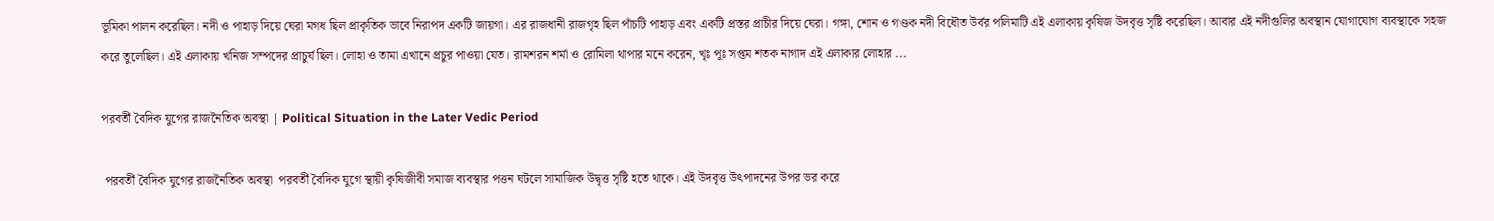ভূমিকা পালন করেছিল। নদী ও পাহাড় দিয়ে ঘেরা মগধ ছিল প্রাকৃতিক ভাবে নিরাপদ একটি জায়গা। এর রাজধানী রাজগৃহ ছিল পাঁচটি পাহাড় এবং একটি প্রস্তর প্রাচীর দিয়ে ঘেরা। গঙ্গা, শোন ও গণ্ডক নদী বিধৌত উর্বর পলিমাটি এই এলাকায় কৃষিজ উদবৃত্ত সৃষ্টি করেছিল। আবার এই নদীগুলির অবস্থান যোগাযোগ ব্যবস্থাকে সহজ করে তুলেছিল। এই এলাকায় খনিজ সম্পদের প্রাচুর্য ছিল। লোহা ও তামা এখানে প্রচুর পাওয়া যেত। রামশরন শর্মা ও রোমিলা থাপার মনে করেন, খৃঃ পূঃ সপ্তম শতক নাগাদ এই এলাকার লোহার ...

পরবর্তী বৈদিক যুগের রাজনৈতিক অবস্থা | Political Situation in the Later Vedic Period

 পরবর্তী বৈদিক যুগের রাজনৈতিক অবস্থা  পরবর্তী বৈদিক যুগে স্থায়ী কৃষিজীবী সমাজ ব্যবস্থার পত্তন ঘটলে সামাজিক উদ্বৃত্ত সৃষ্টি হতে থাকে। এই উদবৃত্ত উৎপাদনের উপর ভর করে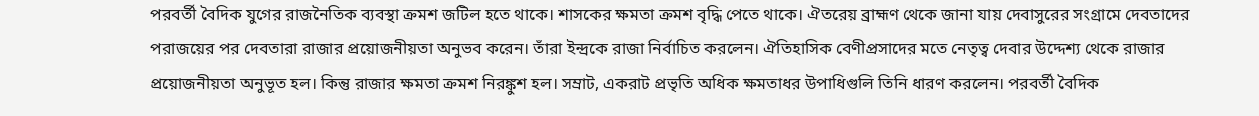পরবর্তী বৈদিক যুগের রাজনৈতিক ব্যবস্থা ক্রমশ জটিল হতে থাকে। শাসকের ক্ষমতা ক্রমশ বৃদ্ধি পেতে থাকে। ঐতরেয় ব্রাহ্মণ থেকে জানা যায় দেবাসুরের সংগ্রামে দেবতাদের পরাজয়ের পর দেবতারা রাজার প্রয়োজনীয়তা অনুভব করেন। তাঁরা ইন্দ্রকে রাজা নির্বাচিত করলেন। ঐতিহাসিক বেণীপ্রসাদের মতে নেতৃত্ব দেবার উদ্দেশ্য থেকে রাজার প্রয়োজনীয়তা অনুভূত হল। কিন্তু রাজার ক্ষমতা ক্রমশ নিরঙ্কুশ হল। সম্রাট, একরাট প্রভৃতি অধিক ক্ষমতাধর উপাধিগুলি তিনি ধারণ করলেন। পরবর্তী বৈদিক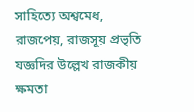সাহিত্যে অশ্বমেধ, রাজপেয়, রাজসূয় প্রভৃতি যজ্ঞদির উল্লেখ রাজকীয় ক্ষমতা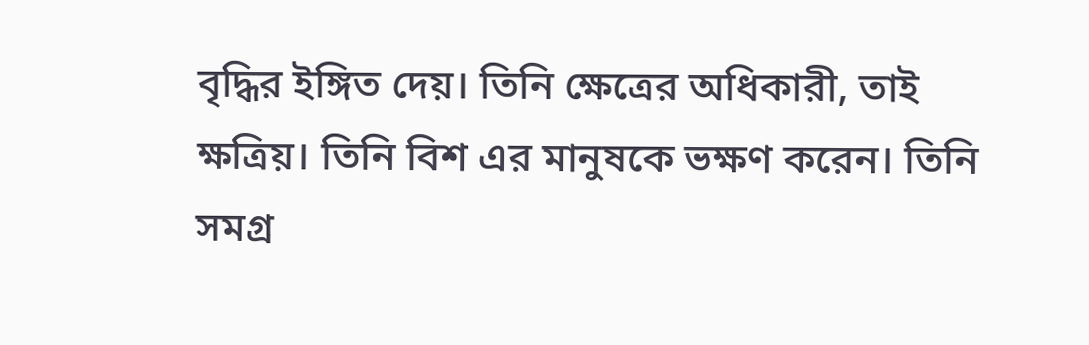বৃদ্ধির ইঙ্গিত দেয়। তিনি ক্ষেত্রের অধিকারী, তাই ক্ষত্রিয়। তিনি বিশ এর মানুষকে ভক্ষণ করেন। তিনি সমগ্র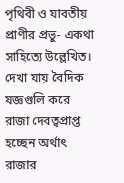পৃথিবী ও যাবতীয় প্রাণীর প্রভু- একথা সাহিত্যে উল্লেখিত। দেখা যায় বৈদিক যজ্ঞগুলি করে রাজা দেবত্বপ্রাপ্ত হচ্ছেন অর্থাৎ রাজার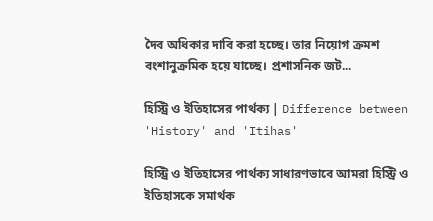দৈব অধিকার দাবি করা হচ্ছে। তার নিয়োগ ক্রমশ বংশানুক্রমিক হয়ে যাচ্ছে। প্রশাসনিক জট...

হিস্ট্রি ও ইতিহাসের পার্থক্য | Difference between 'History' and 'Itihas'

হিস্ট্রি ও ইতিহাসের পার্থক্য সাধারণভাবে আমরা হিস্ট্রি ও ইতিহাসকে সমার্থক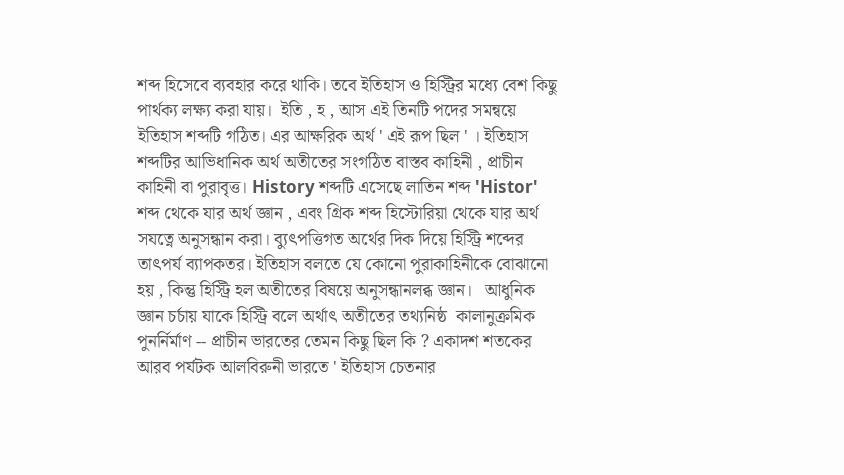শব্দ হিসেবে ব্যবহার করে থাকি। তবে ইতিহাস ও হিস্ট্রির মধ্যে বেশ কিছু পার্থক্য লক্ষ্য করা যায়।  ইতি , হ , আস এই তিনটি পদের সমন্বয়ে ইতিহাস শব্দটি গঠিত। এর আক্ষরিক অর্থ ' এই রূপ ছিল ' । ইতিহাস শব্দটির আভিধানিক অর্থ অতীতের সংগঠিত বাস্তব কাহিনী , প্রাচীন কাহিনী বা পুরাবৃত্ত। History শব্দটি এসেছে লাতিন শব্দ 'Histor' শব্দ থেকে যার অর্থ জ্ঞান , এবং গ্রিক শব্দ হিস্টোরিয়া থেকে যার অর্থ সযত্নে অনুসন্ধান করা। ব্যুৎপত্তিগত অর্থের দিক দিয়ে হিস্ট্রি শব্দের তাৎপর্য ব্যাপকতর। ইতিহাস বলতে যে কোনো পুরাকাহিনীকে বোঝানো হয় , কিন্তু হিস্ট্রি হল অতীতের বিষয়ে অনুসন্ধানলব্ধ জ্ঞান।   আধুনিক জ্ঞান চর্চায় যাকে হিস্ট্রি বলে অর্থাৎ অতীতের তথ্যনিষ্ঠ  কালানুক্রমিক পুনর্নির্মাণ -- প্রাচীন ভারতের তেমন কিছু ছিল কি ? একাদশ শতকের আরব পর্যটক আলবিরুনী ভারতে ' ইতিহাস চেতনার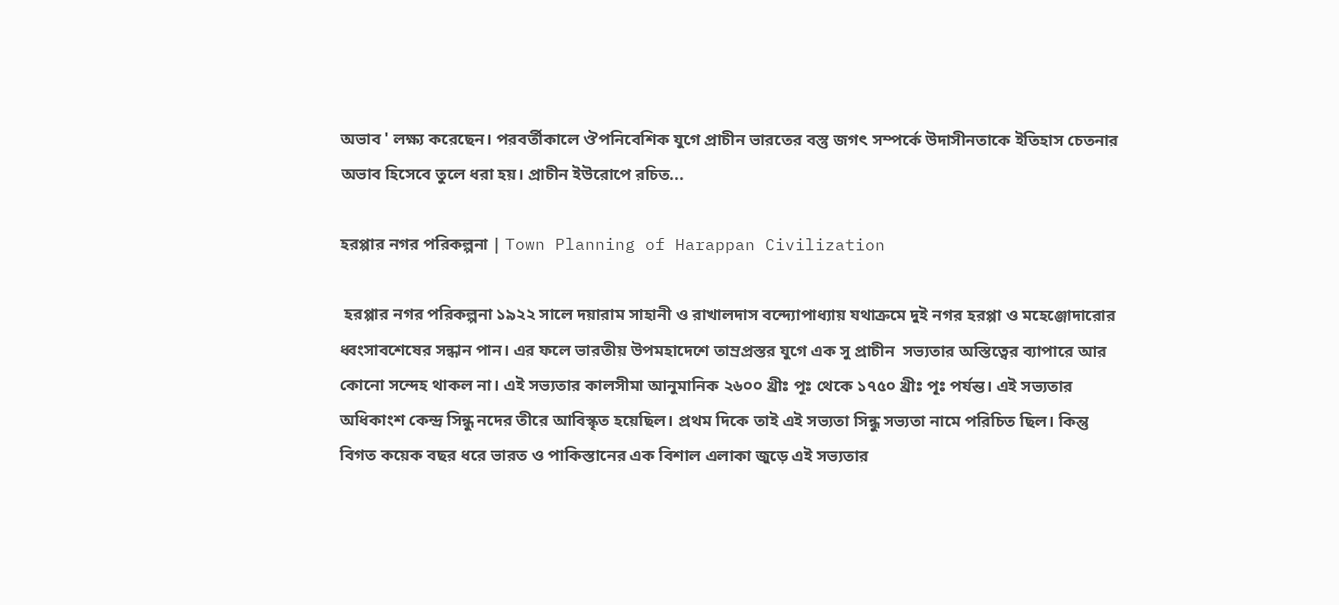অভাব ' লক্ষ্য করেছেন। পরবর্তীকালে ঔপনিবেশিক যুগে প্রাচীন ভারতের বস্তু জগৎ সম্পর্কে উদাসীনতাকে ইতিহাস চেতনার অভাব হিসেবে তুলে ধরা হয়। প্রাচীন ইউরোপে রচিত...

হরপ্পার নগর পরিকল্পনা | Town Planning of Harappan Civilization

 হরপ্পার নগর পরিকল্পনা ১৯২২ সালে দয়ারাম সাহানী ও রাখালদাস বন্দ্যোপাধ্যায় যথাক্রমে দুই নগর হরপ্পা ও মহেঞ্জোদারোর ধ্বংসাবশেষের সন্ধান পান। এর ফলে ভারতীয় উপমহাদেশে তাম্রপ্রস্তর যুগে এক সু প্রাচীন  সভ্যতার অস্তিত্বের ব্যাপারে আর কোনো সন্দেহ থাকল না। এই সভ্যতার কালসীমা আনুমানিক ২৬০০ খ্রীঃ পূঃ থেকে ১৭৫০ খ্রীঃ পূঃ পর্যন্ত। এই সভ্যতার অধিকাংশ কেন্দ্র সিন্ধু নদের তীরে আবিস্কৃত হয়েছিল। প্রথম দিকে তাই এই সভ্যতা সিন্ধু সভ্যতা নামে পরিচিত ছিল। কিন্তু বিগত কয়েক বছর ধরে ভারত ও পাকিস্তানের এক বিশাল এলাকা জুড়ে এই সভ্যতার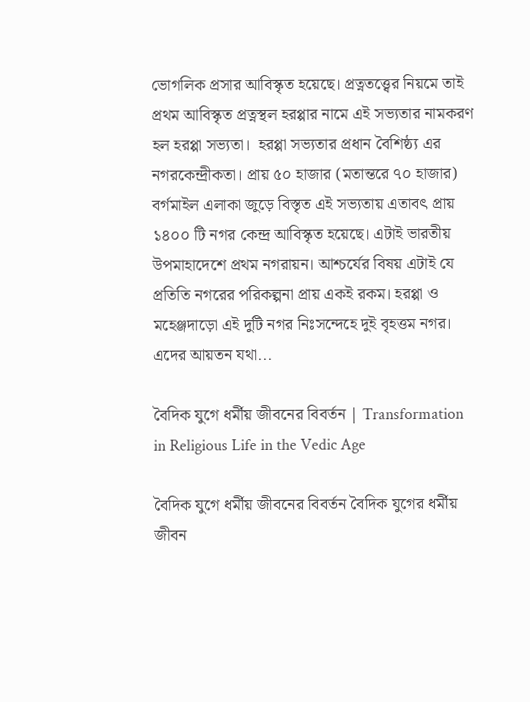ভোগলিক প্রসার আবিস্কৃত হয়েছে। প্রত্নতত্ত্বের নিয়মে তাই প্রথম আবিস্কৃত প্রত্নস্থল হরপ্পার নামে এই সভ্যতার নামকরণ হল হরপ্পা সভ্যতা।  হরপ্পা সভ্যতার প্রধান বৈশিষ্ঠ্য এর নগরকেন্দ্রীকতা। প্রায় ৫০ হাজার (মতান্তরে ৭০ হাজার) বর্গমাইল এলাকা জুড়ে বিস্তৃত এই সভ্যতায় এতাবৎ প্রায় ১৪০০ টি নগর কেন্দ্র আবিস্কৃত হয়েছে। এটাই ভারতীয় উপমাহাদেশে প্রথম নগরায়ন। আশ্চর্যের বিষয় এটাই যে প্রতিতি নগরের পরিকল্পনা প্রায় একই রকম। হরপ্পা ও মহেঞ্জদাড়ো এই দুটি নগর নিঃসন্দেহে দুই বৃহত্তম নগর। এদের আয়তন যথা...

বৈদিক যুগে ধর্মীয় জীবনের বিবর্তন | Transformation in Religious Life in the Vedic Age

বৈদিক যুগে ধর্মীয় জীবনের বিবর্তন বৈদিক যুগের ধর্মীয় জীবন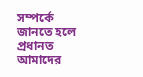সম্পর্কে জানতে হলে প্রধানত আমাদের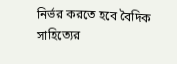নির্ভর করতে হবে বৈদিক সাহিত্যের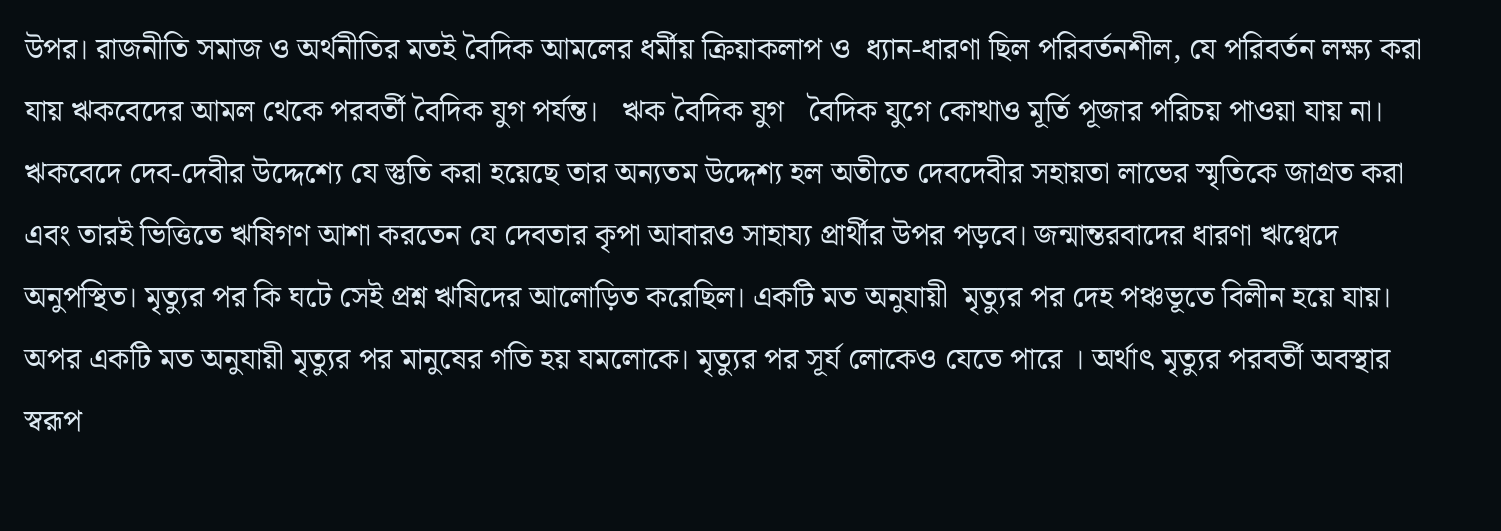উপর। রাজনীতি সমাজ ও অর্থনীতির মতই বৈদিক আমলের ধর্মীয় ক্রিয়াকলাপ ও  ধ্যান-ধারণা ছিল পরিবর্তনশীল, যে পরিবর্তন লক্ষ্য করা যায় ঋকবেদের আমল থেকে পরবর্তী বৈদিক যুগ পর্যন্ত।   ঋক বৈদিক যুগ   বৈদিক যুগে কোথাও মূর্তি পূজার পরিচয় পাওয়া যায় না। ঋকবেদে দেব-দেবীর উদ্দেশ্যে যে স্তুতি করা হয়েছে তার অন্যতম উদ্দেশ্য হল অতীতে দেবদেবীর সহায়তা লাভের স্মৃতিকে জাগ্রত করা এবং তারই ভিত্তিতে ঋষিগণ আশা করতেন যে দেবতার কৃপা আবার‌ও সাহায্য প্রার্থীর উপর পড়বে। জন্মান্তরবাদের ধারণা ঋগ্বেদে অনুপস্থিত। মৃত্যুর পর কি ঘটে সেই প্রশ্ন ঋষিদের আলোড়িত করেছিল। একটি মত অনুযায়ী  মৃত্যুর পর দেহ পঞ্চভূতে বিলীন হয়ে যায়। অপর একটি মত অনুযায়ী মৃত্যুর পর মানুষের গতি হয় যমলোকে। মৃত্যুর পর সূর্য লোকেও যেতে পারে । অর্থাৎ মৃত্যুর পরবর্তী অবস্থার স্বরূপ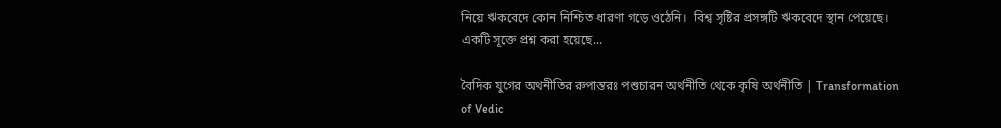নিয়ে ঋকবেদে কোন নিশ্চিত ধারণা গড়ে ওঠেনি।  বিশ্ব সৃষ্টির প্রসঙ্গটি ঋকবেদে স্থান পেয়েছে। একটি সূক্তে প্রশ্ন করা হয়েছে...

বৈদিক যুগের অথনীতির রুপান্তরঃ পশুচারন অর্থনীতি থেকে কৃষি অর্থনীতি | Transformation of Vedic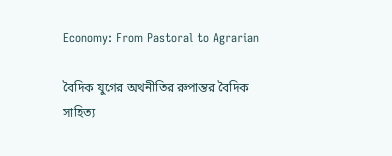Economy: From Pastoral to Agrarian

বৈদিক যুগের অথনীতির রুপান্তর বৈদিক সাহিত্য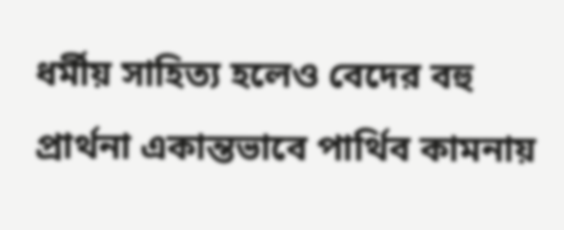ধর্মীয় সাহিত্য হলেও বেদের বহু প্রার্থনা একান্তভাবে পার্থিব কামনায়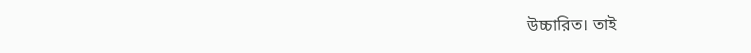উচ্চারিত। তাই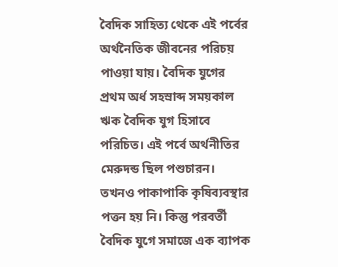বৈদিক সাহিত্য থেকে এই পর্বের অর্থনৈতিক জীবনের পরিচয় পাওয়া যায়। বৈদিক যুগের প্রথম অর্ধ সহস্রাব্দ সময়কাল ঋক বৈদিক যুগ হিসাবে পরিচিত। এই পর্বে অর্থনীতির মেরুদন্ড ছিল পশুচারন। তখনও পাকাপাকি কৃষিব্যবস্থার পত্তন হয় নি। কিন্তু পরবর্তী বৈদিক যুগে সমাজে এক ব্যাপক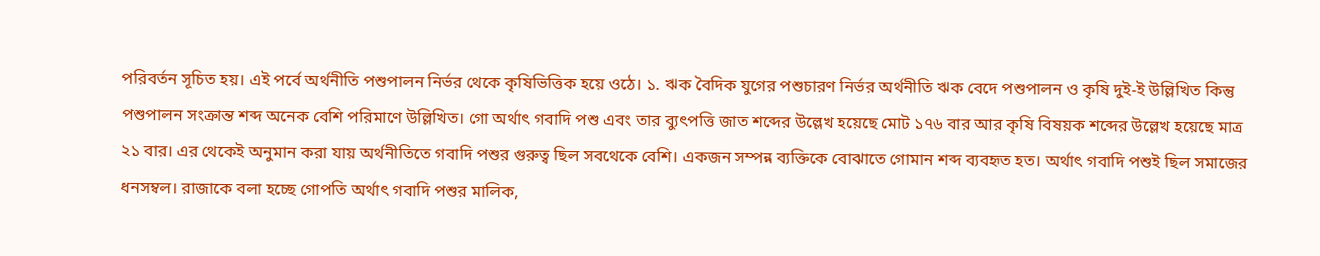পরিবর্তন সূচিত হয়। এই পর্বে অর্থনীতি পশুপালন নির্ভর থেকে কৃষিভিত্তিক হয়ে ওঠে। ১. ঋক বৈদিক যুগের পশুচারণ নির্ভর অর্থনীতি ঋক বেদে পশুপালন ও কৃষি দুই-ই উল্লিখিত কিন্তু পশুপালন সংক্রান্ত শব্দ অনেক বেশি পরিমাণে উল্লিখিত। গো অর্থাৎ গবাদি পশু এবং তার ব্যুৎপত্তি জাত শব্দের উল্লেখ হয়েছে মোট ১৭৬ বার আর কৃষি বিষয়ক শব্দের উল্লেখ হয়েছে মাত্র ২১ বার। এর থেকেই অনুমান করা যায় অর্থনীতিতে গবাদি পশুর গুরুত্ব ছিল সবথেকে বেশি। একজন সম্পন্ন ব্যক্তিকে বোঝাতে গোমান শব্দ ব্যবহৃত হত। অর্থাৎ গবাদি পশুই ছিল সমাজের ধনসম্বল। রাজাকে বলা হচ্ছে গোপতি অর্থাৎ গবাদি পশুর মালিক,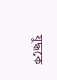যুদ্ধকে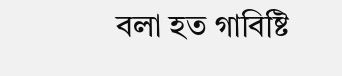বলা হত গাবিষ্টি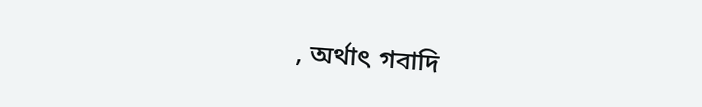, অর্থাৎ গবাদি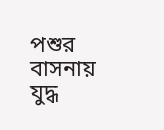পশুর বাসনায় যুদ্ধ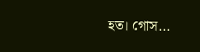হত। গোস...